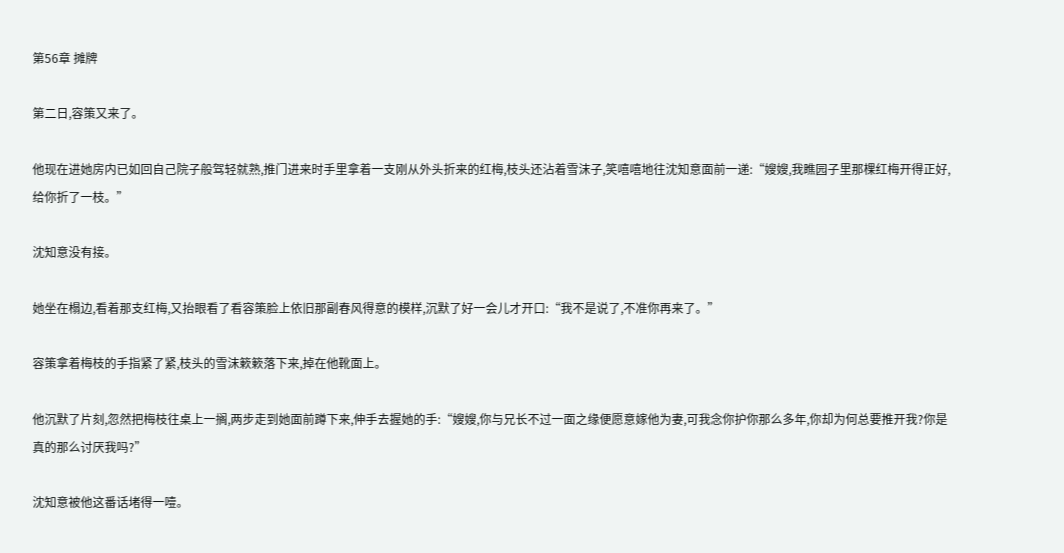第56章 摊牌

第二日,容策又来了。

他现在进她房内已如回自己院子般驾轻就熟,推门进来时手里拿着一支刚从外头折来的红梅,枝头还沾着雪沫子,笑嘻嘻地往沈知意面前一递:“嫂嫂,我瞧园子里那棵红梅开得正好,给你折了一枝。”

沈知意没有接。

她坐在榻边,看着那支红梅,又抬眼看了看容策脸上依旧那副春风得意的模样,沉默了好一会儿才开口:“我不是说了,不准你再来了。”

容策拿着梅枝的手指紧了紧,枝头的雪沫簌簌落下来,掉在他靴面上。

他沉默了片刻,忽然把梅枝往桌上一搁,两步走到她面前蹲下来,伸手去握她的手:“嫂嫂,你与兄长不过一面之缘便愿意嫁他为妻,可我念你护你那么多年,你却为何总要推开我?你是真的那么讨厌我吗?”

沈知意被他这番话堵得一噎。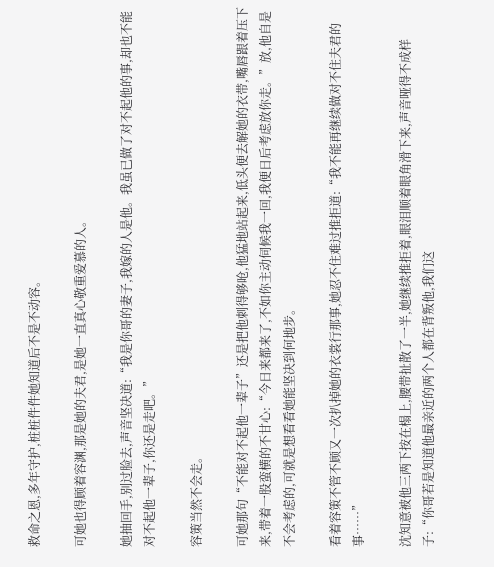救命之恩,多年守护,桩桩件件她知道后不是不动容。

可她也得顾着容渊,那是她的夫君,是她一直真心敬重爱慕的人。

她抽回手,别过脸去,声音坚决道:“我是你哥的妻子,我嫁的人是他。我虽已做了对不起他的事,却也不能对不起他一辈子,你还是走吧。”

容策当然不会走。

可她那句“不能对不起他一辈子”还是把他刺得够呛,他猛地站起来,低头便去解她的衣带,嘴唇跟着压下来,带着一股蛮横的不甘心:“今日来都来了,不如你主动伺候我一回,我便日后考虑放你走。”放,他自是不会考虑的,可就是想看看她能坚决到何地步。

看着容策不管不顾又一次扒掉她的衣裳行那事,她忍不住难过推拒道:“我不能再继续做对不住夫君的事……”

沈知意被他三两下按在榻上,腰带扯散了一半,她继续推拒着,眼泪顺着眼角滑下来,声音哑得不成样子:“你哥若是知道他最亲近的两个人都在背叛他,我们这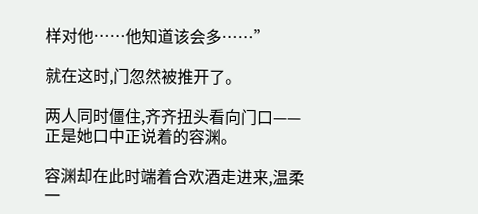样对他……他知道该会多……”

就在这时,门忽然被推开了。

两人同时僵住,齐齐扭头看向门口——正是她口中正说着的容渊。

容渊却在此时端着合欢酒走进来,温柔一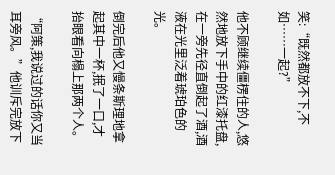笑:“既然都放不下,不如……一起?”

他不顾继续僵楞住的人,悠然地放下手中的红漆托盘,在一旁先径直倒起了酒,酒液在光里泛着琥珀色的光。

倒完后他又慢条斯理地拿起其中一杯,抿了一口,才抬眼看向榻上那两个人。

“阿策,我说过的话你又当耳旁风。”他训斥完放下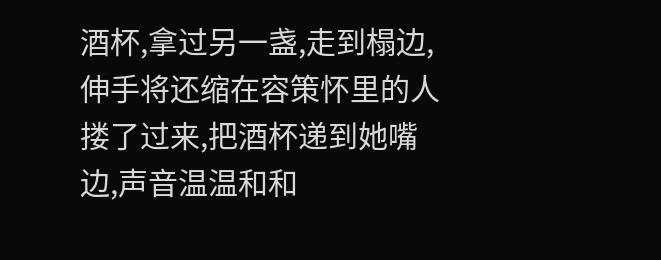酒杯,拿过另一盏,走到榻边,伸手将还缩在容策怀里的人搂了过来,把酒杯递到她嘴边,声音温温和和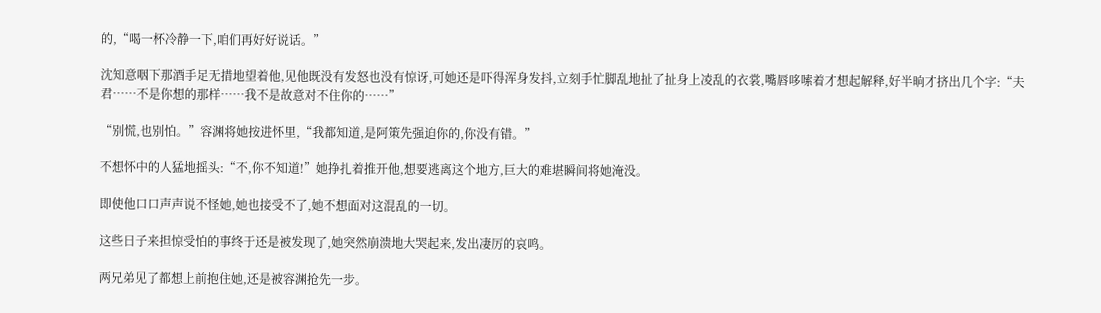的,“喝一杯冷静一下,咱们再好好说话。”

沈知意咽下那酒手足无措地望着他,见他既没有发怒也没有惊讶,可她还是吓得浑身发抖,立刻手忙脚乱地扯了扯身上凌乱的衣裳,嘴唇哆嗦着才想起解释,好半晌才挤出几个字:“夫君……不是你想的那样……我不是故意对不住你的……”

“别慌,也别怕。”容渊将她按进怀里,“我都知道,是阿策先强迫你的,你没有错。”

不想怀中的人猛地摇头:“不,你不知道!”她挣扎着推开他,想要逃离这个地方,巨大的难堪瞬间将她淹没。

即使他口口声声说不怪她,她也接受不了,她不想面对这混乱的一切。

这些日子来担惊受怕的事终于还是被发现了,她突然崩溃地大哭起来,发出凄厉的哀鸣。

两兄弟见了都想上前抱住她,还是被容渊抢先一步。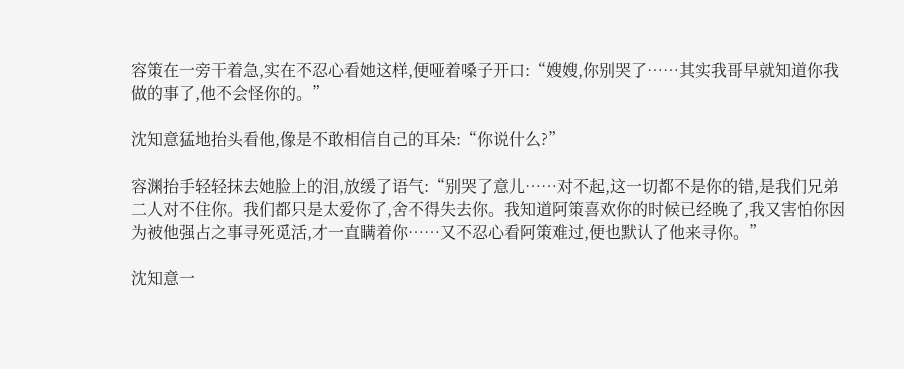容策在一旁干着急,实在不忍心看她这样,便哑着嗓子开口:“嫂嫂,你别哭了……其实我哥早就知道你我做的事了,他不会怪你的。”

沈知意猛地抬头看他,像是不敢相信自己的耳朵:“你说什么?”

容渊抬手轻轻抹去她脸上的泪,放缓了语气:“别哭了意儿……对不起,这一切都不是你的错,是我们兄弟二人对不住你。我们都只是太爱你了,舍不得失去你。我知道阿策喜欢你的时候已经晚了,我又害怕你因为被他强占之事寻死觅活,才一直瞒着你……又不忍心看阿策难过,便也默认了他来寻你。”

沈知意一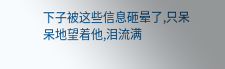下子被这些信息砸晕了,只呆呆地望着他,泪流满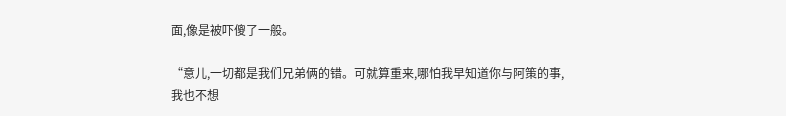面,像是被吓傻了一般。

“意儿,一切都是我们兄弟俩的错。可就算重来,哪怕我早知道你与阿策的事,我也不想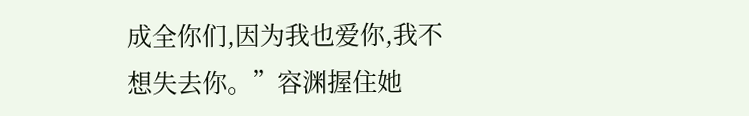成全你们,因为我也爱你,我不想失去你。”容渊握住她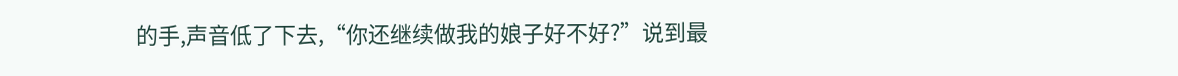的手,声音低了下去,“你还继续做我的娘子好不好?”说到最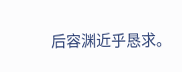后容渊近乎恳求。